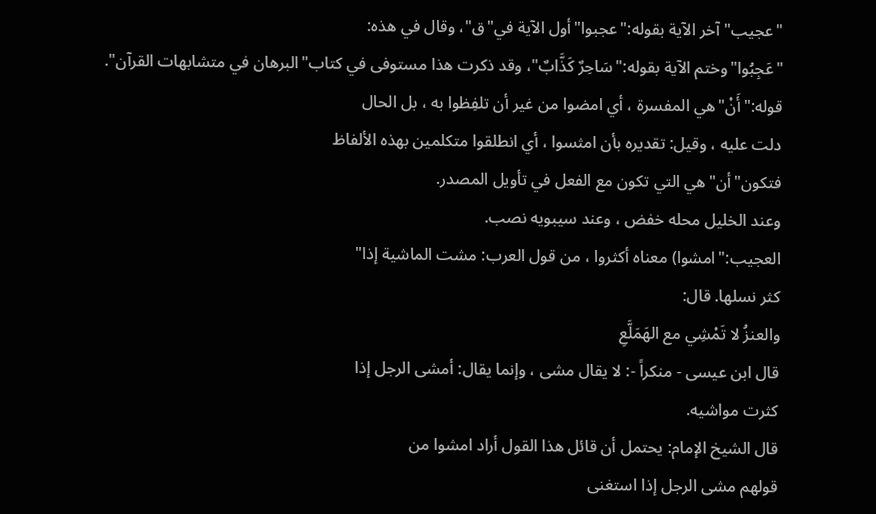"عجيب"آخر الآية بقوله:"عجبوا"أول الآية في"ق"، وقال في هذه:
"عَجِبُوا"وختم الآية بقوله:"سَاحِرٌ كَذَّابٌ"، وقد ذكرت هذا مستوفى في كتاب"البرهان في متشابهات القرآن".
قوله:"أَنْ"هي المفسرة ، أي امضوا من غير أن تلفِظوا به ، بل الحال
دلت عليه ، وقيل: تقديره بأن امثسوا ، أي انطلقوا متكلمين بهذه الألفاظ
فتكون"أن"هي التي تكون مع الفعل في تأويل المصدر.
وعند الخليل محله خفض ، وعند سيبويه نصب.
العجيب:"امشوا) معناه أكثروا ، من قول العرب: مشت الماشية إذا"
كثر نسلها. قال:
والعنزُ لا تَمْشِي مع الهَمَلَّعِ
قال ابن عيسى - منكراً -: لا يقال مشى ، وإنما يقال: أمشى الرجل إذا
كثرت مواشيه.
قال الشيخ الإمام: يحتمل أن قائل هذا القول أراد امشوا من
قولهم مشى الرجل إذا استغنى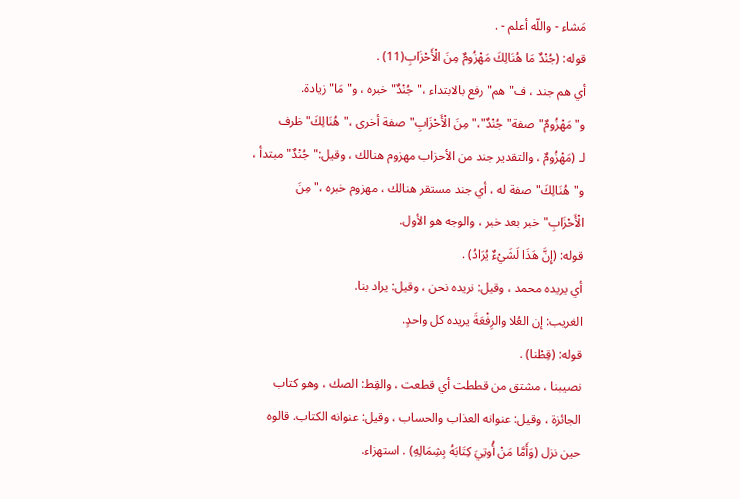مَشاء - واللّه أعلم - .
قوله: (جُنْدٌ مَا هُنَالِكَ مَهْزُومٌ مِنَ الْأَحْزَابِ(11) .
أي هم جند ، ف"هم"رفع بالابتداء ،"جُنْدٌ"خبره ، و"مَا"زيادة.
و"مَهْزُومٌ"صفة"جُنْدٌ"،"مِنَ الْأَحْزَابِ"صفة أخرى ،"هُنَالِكَ"ظرف
لـ (مَهْزُومٌ ، والتقدير جند من الأحزاب مهزوم هنالك ، وقيل:"جُنْدٌ"مبتدأ ، و"هُنَالِكَ"صفة له ، أي جند مستقر هنالك ، مهزوم خبره ،"مِنَ الْأَحْزَابِ"خبر بعد خبر ، والوجه هو الأول.
قوله: (إِنَّ هَذَا لَشَيْءٌ يُرَادُ) .
أي يريده محمد ، وقيل: نريده نحن ، وقيل: يراد بنا.
الغريب: إن العُلا والرِفْعَةَ يريده كل واحدٍ.
قوله: (قِطْنا) .
نصيبنا ، مشتق من قططت أي قطعت ، والقِط: الصك ، وهو كتاب
الجائزة ، وقيل: عنوانه العذاب والحساب ، وقيل: عنوانه الكتاب. قالوه
حين نزل (وَأَمَّا مَنْ أُوتِيَ كِتَابَهُ بِشِمَالِهِ) . استهزاء.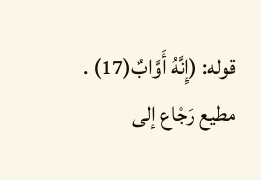قوله: (إِنَّهُ أَوَّابٌ(17) .
مطيع رَجْاع إلى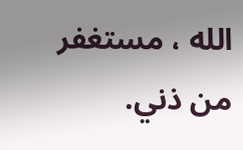الله ، مستغفر من ذني.